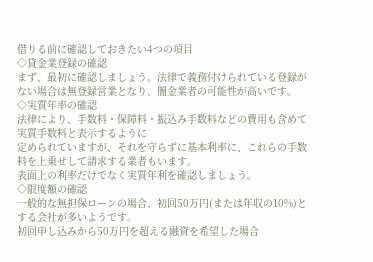借りる前に確認しておきたい4つの項目
◇貸金業登録の確認
まず、最初に確認しましょう。法律で義務付けられている登録がない場合は無登録営業となり、闇金業者の可能性が高いです。
◇実質年率の確認
法律により、手数料・保障料・振込み手数料などの費用も含めて実質手数料と表示するように
定められていますが、それを守らずに基本利率に、これらの手数料を上乗せして請求する業者もいます。
表面上の利率だけでなく実質年利を確認しましょう。
◇限度額の確認
一般的な無担保ローンの場合、初回50万円(または年収の10%)とする会社が多いようです。
初回申し込みから50万円を超える融資を希望した場合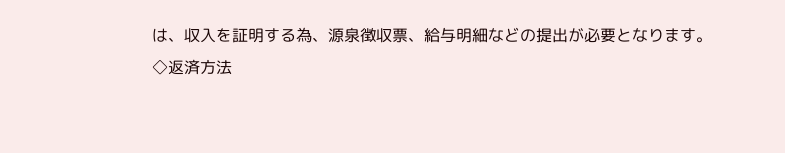は、収入を証明する為、源泉徴収票、給与明細などの提出が必要となります。
◇返済方法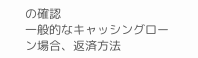の確認
一般的なキャッシングローン場合、返済方法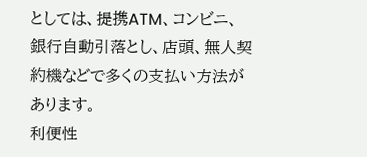としては、提携ATM、コンビニ、銀行自動引落とし、店頭、無人契約機などで多くの支払い方法があります。
利便性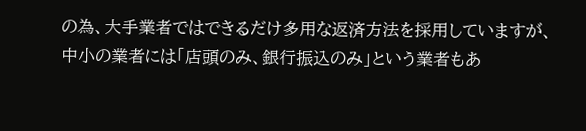の為、大手業者ではできるだけ多用な返済方法を採用していますが、中小の業者には「店頭のみ、銀行振込のみ」という業者もあ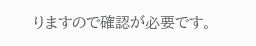りますので確認が必要です。